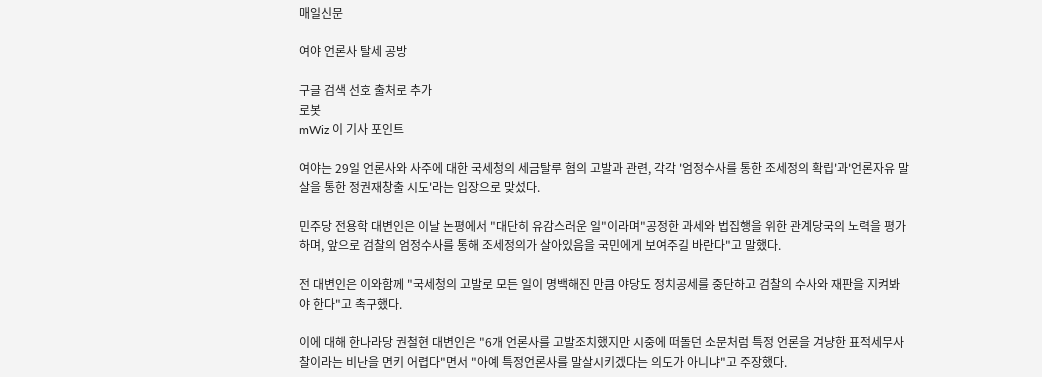매일신문

여야 언론사 탈세 공방

구글 검색 선호 출처로 추가
로봇
mWiz 이 기사 포인트

여야는 29일 언론사와 사주에 대한 국세청의 세금탈루 혐의 고발과 관련, 각각 '엄정수사를 통한 조세정의 확립'과'언론자유 말살을 통한 정권재창출 시도'라는 입장으로 맞섰다.

민주당 전용학 대변인은 이날 논평에서 "대단히 유감스러운 일"이라며"공정한 과세와 법집행을 위한 관계당국의 노력을 평가하며, 앞으로 검찰의 엄정수사를 통해 조세정의가 살아있음을 국민에게 보여주길 바란다"고 말했다.

전 대변인은 이와함께 "국세청의 고발로 모든 일이 명백해진 만큼 야당도 정치공세를 중단하고 검찰의 수사와 재판을 지켜봐야 한다"고 촉구했다.

이에 대해 한나라당 권철현 대변인은 "6개 언론사를 고발조치했지만 시중에 떠돌던 소문처럼 특정 언론을 겨냥한 표적세무사찰이라는 비난을 면키 어렵다"면서 "아예 특정언론사를 말살시키겠다는 의도가 아니냐"고 주장했다.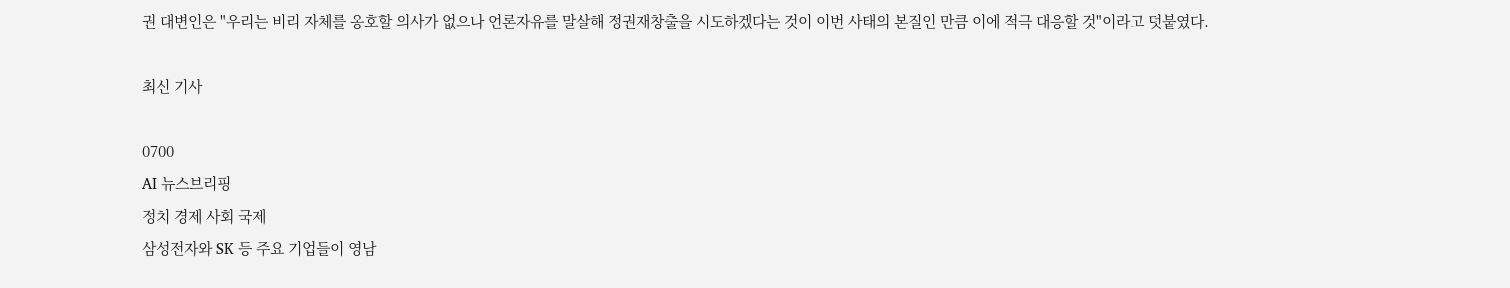권 대변인은 "우리는 비리 자체를 옹호할 의사가 없으나 언론자유를 말살해 정권재창출을 시도하겠다는 것이 이번 사태의 본질인 만큼 이에 적극 대응할 것"이라고 덧붙였다.

최신 기사

0700
AI 뉴스브리핑
정치 경제 사회 국제
삼성전자와 SK 등 주요 기업들이 영남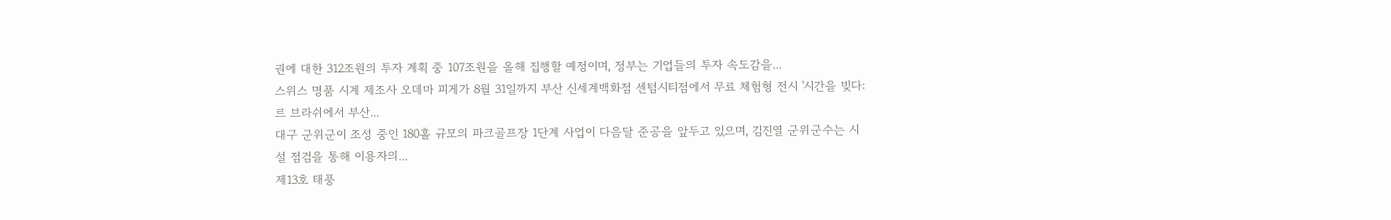권에 대한 312조원의 투자 계획 중 107조원을 올해 집행할 예정이며, 정부는 기업들의 투자 속도감을...
스위스 명품 시계 제조사 오데마 피게가 8월 31일까지 부산 신세계백화점 센텀시티점에서 무료 체험형 전시 '시간을 빚다: 르 브라쉬에서 부산...
대구 군위군이 조성 중인 180홀 규모의 파크골프장 1단계 사업이 다음달 준공을 앞두고 있으며, 김진열 군위군수는 시설 점검을 통해 이용자의...
제13호 태풍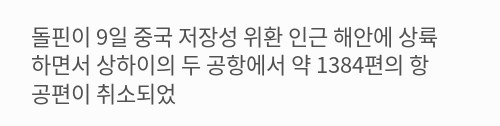돌핀이 9일 중국 저장성 위환 인근 해안에 상륙하면서 상하이의 두 공항에서 약 1384편의 항공편이 취소되었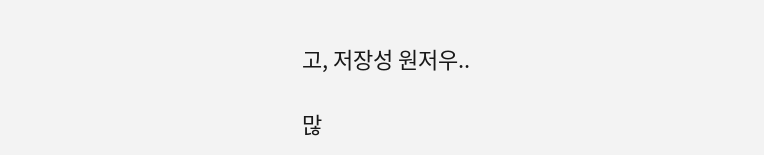고, 저장성 원저우..

많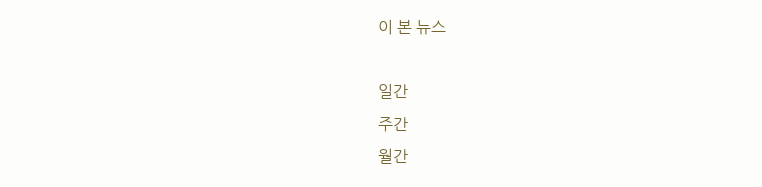이 본 뉴스

일간
주간
월간